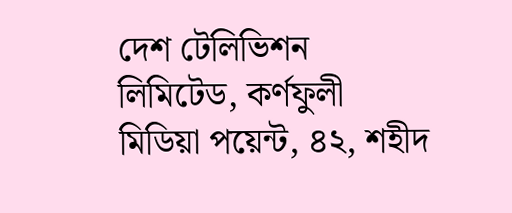দেশ টেলিভিশন লিমিটেড, কর্ণফুলী মিডিয়া পয়েন্ট, ৪২, শহীদ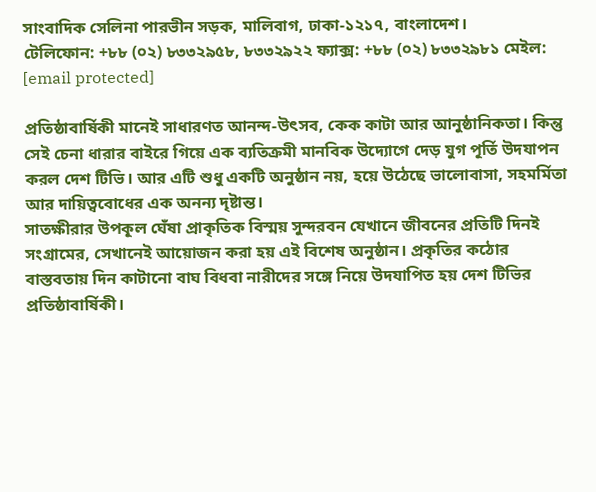সাংবাদিক সেলিনা পারভীন সড়ক, মালিবাগ, ঢাকা-১২১৭, বাংলাদেশ।
টেলিফোন: +৮৮ (০২) ৮৩৩২৯৫৮, ৮৩৩২৯২২ ফ্যাক্স: +৮৮ (০২) ৮৩৩২৯৮১ মেইল: [email protected]

প্রতিষ্ঠাবার্ষিকী মানেই সাধারণত আনন্দ-উৎসব, কেক কাটা আর আনুষ্ঠানিকতা। কিন্তু সেই চেনা ধারার বাইরে গিয়ে এক ব্যতিক্রমী মানবিক উদ্যোগে দেড় যুগ পূর্তি উদযাপন করল দেশ টিভি। আর এটি শুধু একটি অনুষ্ঠান নয়, হয়ে উঠেছে ভালোবাসা, সহমর্মিতা আর দায়িত্ববোধের এক অনন্য দৃষ্টান্ত।
সাতক্ষীরার উপকূল ঘেঁষা প্রাকৃতিক বিস্ময় সুন্দরবন যেখানে জীবনের প্রতিটি দিনই সংগ্রামের, সেখানেই আয়োজন করা হয় এই বিশেষ অনুষ্ঠান। প্রকৃতির কঠোর বাস্তবতায় দিন কাটানো বাঘ বিধবা নারীদের সঙ্গে নিয়ে উদযাপিত হয় দেশ টিভির প্রতিষ্ঠাবার্ষিকী।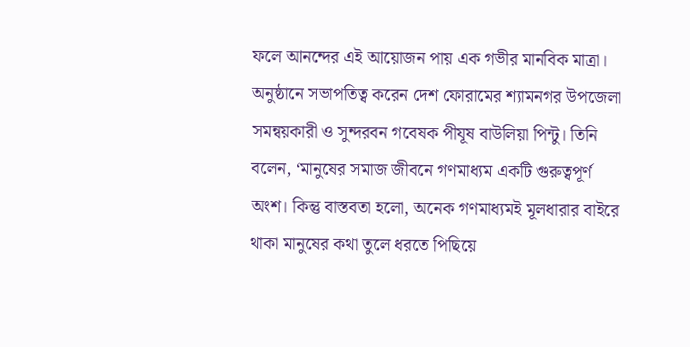ফলে আনন্দের এই আয়োজন পায় এক গভীর মানবিক মাত্রা।
অনুষ্ঠানে সভাপতিত্ব করেন দেশ ফোরামের শ্যামনগর উপজেলা সমন্বয়কারী ও সুন্দরবন গবেষক পীযূষ বাউলিয়া পিন্টু। তিনি বলেন, ‘মানুষের সমাজ জীবনে গণমাধ্যম একটি গুরুত্বপূর্ণ অংশ। কিন্তু বাস্তবতা হলো, অনেক গণমাধ্যমই মূলধারার বাইরে থাকা মানুষের কথা তুলে ধরতে পিছিয়ে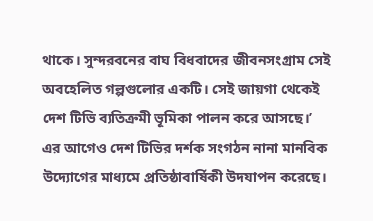থাকে। সুন্দরবনের বাঘ বিধবাদের জীবনসংগ্রাম সেই অবহেলিত গল্পগুলোর একটি। সেই জায়গা থেকেই দেশ টিভি ব্যতিক্রমী ভূমিকা পালন করে আসছে।’
এর আগেও দেশ টিভির দর্শক সংগঠন নানা মানবিক উদ্যোগের মাধ্যমে প্রতিষ্ঠাবার্ষিকী উদযাপন করেছে।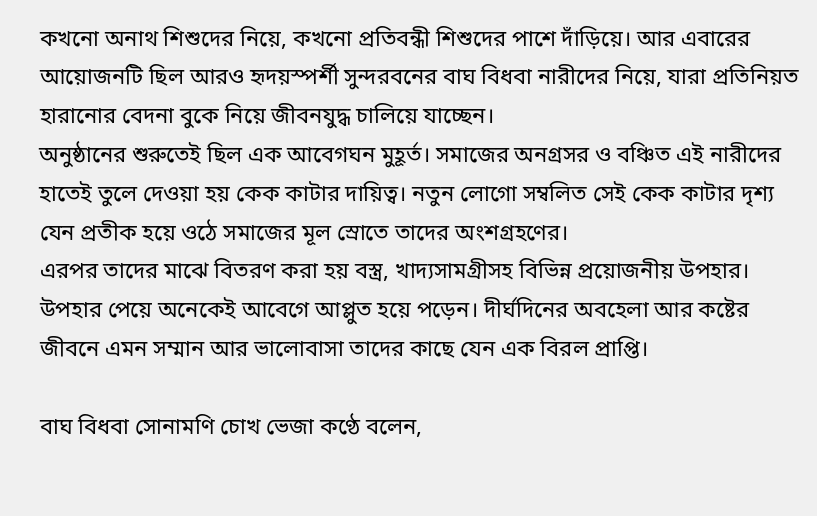কখনো অনাথ শিশুদের নিয়ে, কখনো প্রতিবন্ধী শিশুদের পাশে দাঁড়িয়ে। আর এবারের আয়োজনটি ছিল আরও হৃদয়স্পর্শী সুন্দরবনের বাঘ বিধবা নারীদের নিয়ে, যারা প্রতিনিয়ত হারানোর বেদনা বুকে নিয়ে জীবনযুদ্ধ চালিয়ে যাচ্ছেন।
অনুষ্ঠানের শুরুতেই ছিল এক আবেগঘন মুহূর্ত। সমাজের অনগ্রসর ও বঞ্চিত এই নারীদের হাতেই তুলে দেওয়া হয় কেক কাটার দায়িত্ব। নতুন লোগো সম্বলিত সেই কেক কাটার দৃশ্য যেন প্রতীক হয়ে ওঠে সমাজের মূল স্রোতে তাদের অংশগ্রহণের।
এরপর তাদের মাঝে বিতরণ করা হয় বস্ত্র, খাদ্যসামগ্রীসহ বিভিন্ন প্রয়োজনীয় উপহার। উপহার পেয়ে অনেকেই আবেগে আপ্লুত হয়ে পড়েন। দীর্ঘদিনের অবহেলা আর কষ্টের জীবনে এমন সম্মান আর ভালোবাসা তাদের কাছে যেন এক বিরল প্রাপ্তি।

বাঘ বিধবা সোনামণি চোখ ভেজা কণ্ঠে বলেন,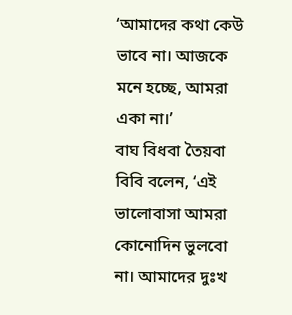‘আমাদের কথা কেউ ভাবে না। আজকে মনে হচ্ছে, আমরা একা না।’
বাঘ বিধবা তৈয়বা বিবি বলেন, ‘এই ভালোবাসা আমরা কোনোদিন ভুলবো না। আমাদের দুঃখ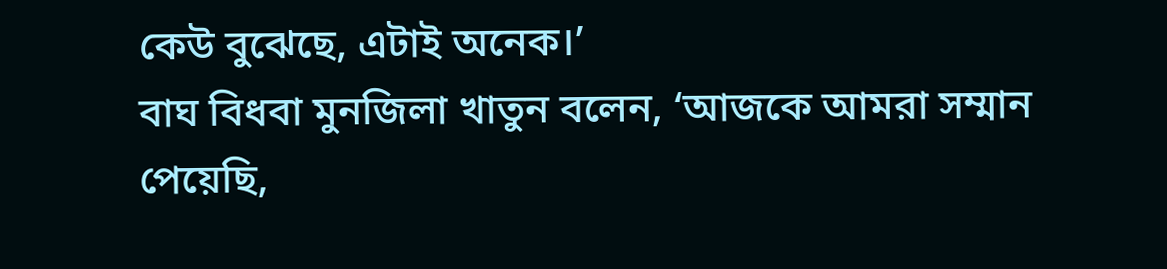কেউ বুঝেছে, এটাই অনেক।’
বাঘ বিধবা মুনজিলা খাতুন বলেন, ‘আজকে আমরা সম্মান পেয়েছি,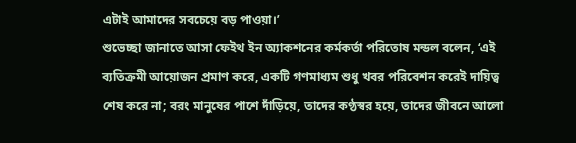এটাই আমাদের সবচেয়ে বড় পাওয়া।’
শুভেচ্ছা জানাতে আসা ফেইথ ইন অ্যাকশনের কর্মকর্তা পরিতোষ মন্ডল বলেন, ‘এই ব্যতিক্রমী আয়োজন প্রমাণ করে, একটি গণমাধ্যম শুধু খবর পরিবেশন করেই দায়িত্ব শেষ করে না; বরং মানুষের পাশে দাঁড়িয়ে, তাদের কণ্ঠস্বর হয়ে, তাদের জীবনে আলো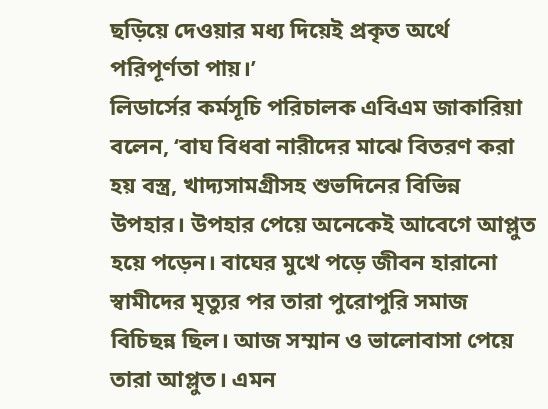ছড়িয়ে দেওয়ার মধ্য দিয়েই প্রকৃত অর্থে পরিপূর্ণতা পায়।’
লিডার্সের কর্মসূচি পরিচালক এবিএম জাকারিয়া বলেন, ‘বাঘ বিধবা নারীদের মাঝে বিতরণ করা হয় বস্ত্র, খাদ্যসামগ্রীসহ শুভদিনের বিভিন্ন উপহার। উপহার পেয়ে অনেকেই আবেগে আপ্লুত হয়ে পড়েন। বাঘের মুখে পড়ে জীবন হারানো স্বামীদের মৃত্যুর পর তারা পুরোপুরি সমাজ বিচিছন্ন ছিল। আজ সম্মান ও ভালোবাসা পেয়ে তারা আপ্লুত। এমন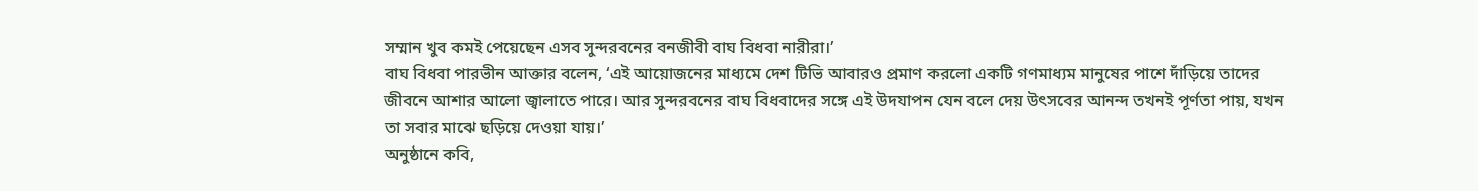সম্মান খুব কমই পেয়েছেন এসব সুন্দরবনের বনজীবী বাঘ বিধবা নারীরা।’
বাঘ বিধবা পারভীন আক্তার বলেন, ‘এই আয়োজনের মাধ্যমে দেশ টিভি আবারও প্রমাণ করলো একটি গণমাধ্যম মানুষের পাশে দাঁড়িয়ে তাদের জীবনে আশার আলো জ্বালাতে পারে। আর সুন্দরবনের বাঘ বিধবাদের সঙ্গে এই উদযাপন যেন বলে দেয় উৎসবের আনন্দ তখনই পূর্ণতা পায়, যখন তা সবার মাঝে ছড়িয়ে দেওয়া যায়।’
অনুষ্ঠানে কবি,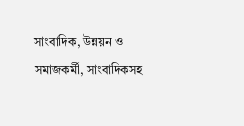সাংবাদিক, উন্নয়ন ও সমাজকর্মী, সাংবাদিকসহ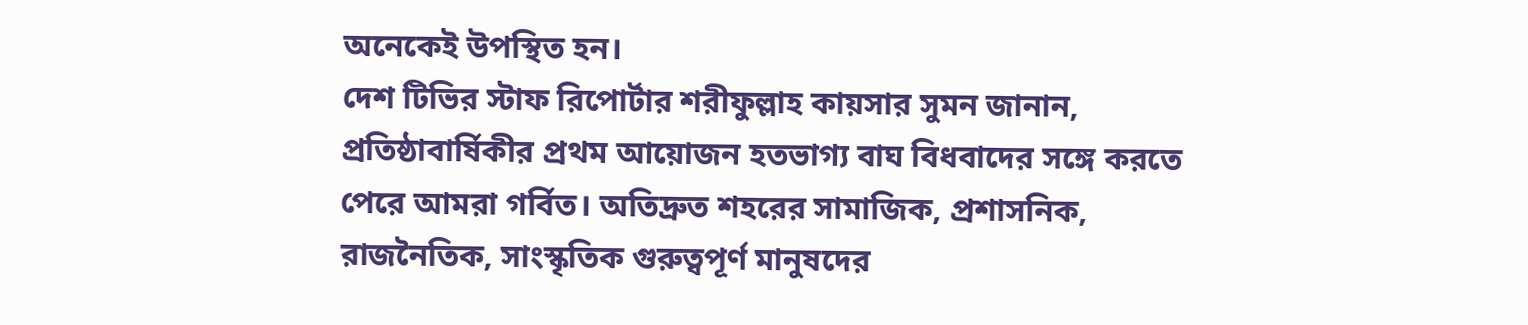অনেকেই উপস্থিত হন।
দেশ টিভির স্টাফ রিপোর্টার শরীফুল্লাহ কায়সার সুমন জানান, প্রতিষ্ঠাবার্ষিকীর প্রথম আয়োজন হতভাগ্য বাঘ বিধবাদের সঙ্গে করতে পেরে আমরা গর্বিত। অতিদ্রুত শহরের সামাজিক, প্রশাসনিক, রাজনৈতিক, সাংস্কৃতিক গুরুত্বপূর্ণ মানুষদের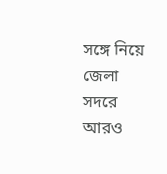সঙ্গে নিয়ে জেলা সদরে আরও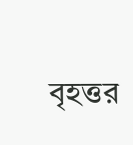বৃহত্তর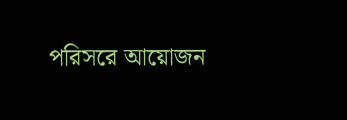পরিসরে আয়োজন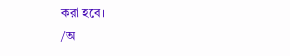করা হবে।
/অ